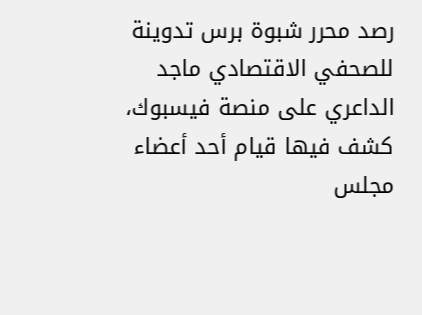رصد محرر شبوة برس تدوينة للصحفي الاقتصادي ماجد الداعري على منصة فيسبوك، كشف فيها قيام أحد أعضاء مجلس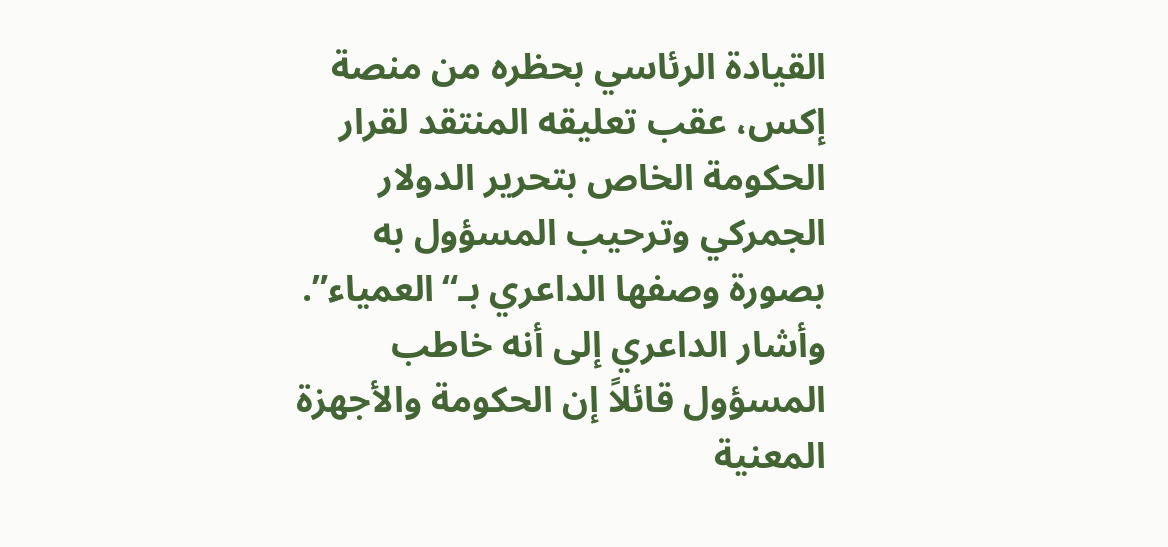القيادة الرئاسي بحظره من منصة إكس، عقب تعليقه المنتقد لقرار الحكومة الخاص بتحرير الدولار الجمركي وترحيب المسؤول به بصورة وصفها الداعري بـ“العمياء”.
وأشار الداعري إلى أنه خاطب المسؤول قائلاً إن الحكومة والأجهزة المعنية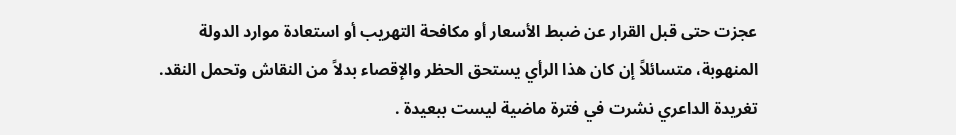عجزت حتى قبل القرار عن ضبط الأسعار أو مكافحة التهريب أو استعادة موارد الدولة المنهوبة، متسائلاً إن كان هذا الرأي يستحق الحظر والإقصاء بدلاً من النقاش وتحمل النقد.
تغريدة الداعري نشرت في فترة ماضية ليست ببعيدة .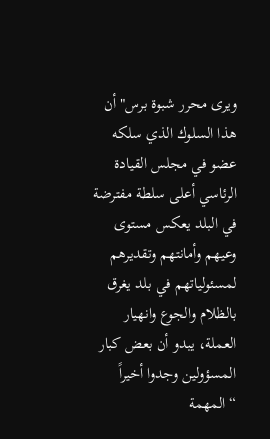ويرى محرر شبوة برس" أن هذا السلوك الذي سلكه عضو في مجلس القيادة الرئاسي أعلى سلطة مفترضة في البلد يعكس مستوى وعيهم وأمانتهم وتقديرهم لمسئولياتهم في بلد يغرق بالظلام والجوع وانهيار العملة، يبدو أن بعض كبار المسؤولين وجدوا أخيراً “المهمة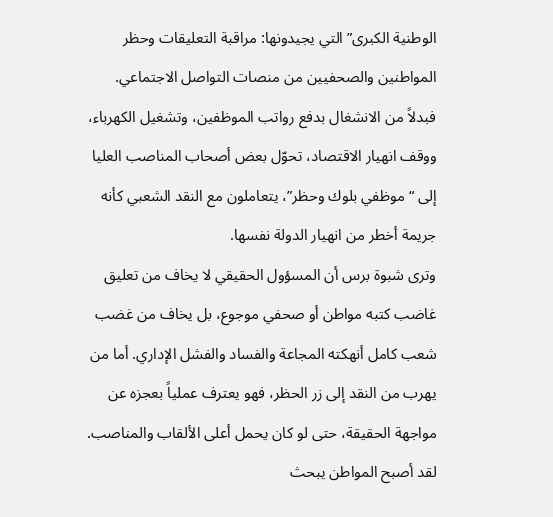الوطنية الكبرى” التي يجيدونها: مراقبة التعليقات وحظر المواطنين والصحفيين من منصات التواصل الاجتماعي.
فبدلاً من الانشغال بدفع رواتب الموظفين، وتشغيل الكهرباء، ووقف انهيار الاقتصاد، تحوّل بعض أصحاب المناصب العليا إلى “موظفي بلوك وحظر”، يتعاملون مع النقد الشعبي كأنه جريمة أخطر من انهيار الدولة نفسها.
وترى شبوة برس أن المسؤول الحقيقي لا يخاف من تعليق غاضب كتبه مواطن أو صحفي موجوع، بل يخاف من غضب شعب كامل أنهكته المجاعة والفساد والفشل الإداري. أما من يهرب من النقد إلى زر الحظر، فهو يعترف عملياً بعجزه عن مواجهة الحقيقة، حتى لو كان يحمل أعلى الألقاب والمناصب.
لقد أصبح المواطن يبحث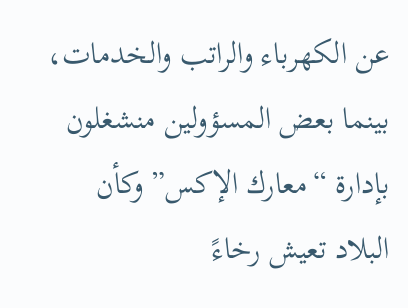عن الكهرباء والراتب والخدمات، بينما بعض المسؤولين منشغلون بإدارة “معارك الإكس” وكأن البلاد تعيش رخاءً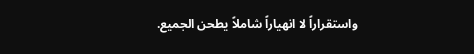واستقراراً لا انهياراً شاملاً يطحن الجميع.